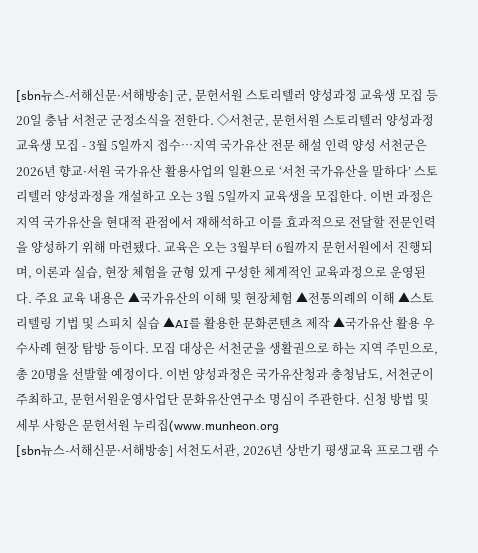[sbn뉴스-서해신문·서해방송] 군, 문헌서원 스토리텔러 양성과정 교육생 모집 등 20일 충남 서천군 군정소식을 전한다. ◇서천군, 문헌서원 스토리텔러 양성과정 교육생 모집 - 3월 5일까지 접수…지역 국가유산 전문 해설 인력 양성 서천군은 2026년 향교·서원 국가유산 활용사업의 일환으로 ‘서천 국가유산을 말하다’ 스토리텔러 양성과정을 개설하고 오는 3월 5일까지 교육생을 모집한다. 이번 과정은 지역 국가유산을 현대적 관점에서 재해석하고 이를 효과적으로 전달할 전문인력을 양성하기 위해 마련됐다. 교육은 오는 3월부터 6월까지 문헌서원에서 진행되며, 이론과 실습, 현장 체험을 균형 있게 구성한 체계적인 교육과정으로 운영된다. 주요 교육 내용은 ▲국가유산의 이해 및 현장체험 ▲전통의례의 이해 ▲스토리텔링 기법 및 스피치 실습 ▲AI를 활용한 문화콘텐츠 제작 ▲국가유산 활용 우수사례 현장 탐방 등이다. 모집 대상은 서천군을 생활권으로 하는 지역 주민으로, 총 20명을 선발할 예정이다. 이번 양성과정은 국가유산청과 충청남도, 서천군이 주최하고, 문헌서원운영사업단 문화유산연구소 명심이 주관한다. 신청 방법 및 세부 사항은 문헌서원 누리집(www.munheon.org
[sbn뉴스-서해신문·서해방송] 서천도서관, 2026년 상반기 평생교육 프로그램 수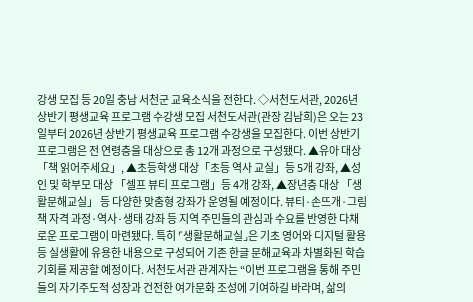강생 모집 등 20일 충남 서천군 교육소식을 전한다. ◇서천도서관, 2026년 상반기 평생교육 프로그램 수강생 모집 서천도서관(관장 김남희)은 오는 23일부터 2026년 상반기 평생교육 프로그램 수강생을 모집한다. 이번 상반기 프로그램은 전 연령층을 대상으로 총 12개 과정으로 구성됐다. ▲유아 대상 「책 읽어주세요」, ▲초등학생 대상「초등 역사 교실」등 5개 강좌, ▲성인 및 학부모 대상 「셀프 뷰티 프로그램」등 4개 강좌, ▲장년층 대상 「생활문해교실」 등 다양한 맞춤형 강좌가 운영될 예정이다. 뷰티·손뜨개·그림책 자격 과정·역사·생태 강좌 등 지역 주민들의 관심과 수요를 반영한 다채로운 프로그램이 마련됐다. 특히 ⌜생활문해교실⌟은 기초 영어와 디지털 활용 등 실생활에 유용한 내용으로 구성되어 기존 한글 문해교육과 차별화된 학습 기회를 제공할 예정이다. 서천도서관 관계자는 “이번 프로그램을 통해 주민들의 자기주도적 성장과 건전한 여가문화 조성에 기여하길 바라며, 삶의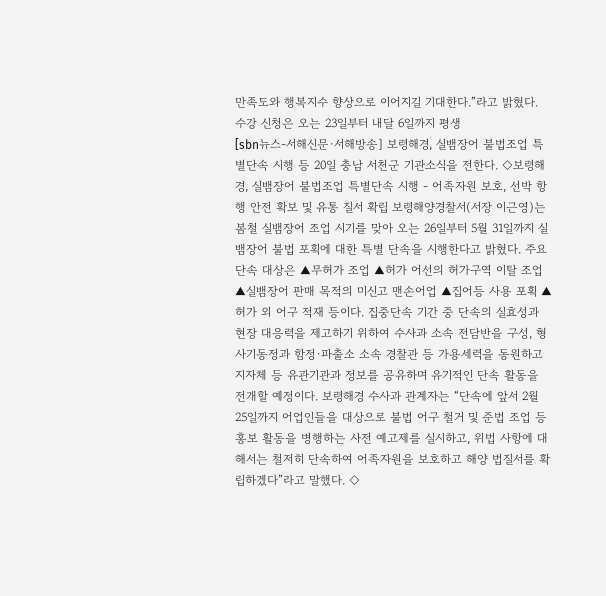만족도와 행복지수 향상으로 이어지길 기대한다.”라고 밝혔다. 수강 신청은 오는 23일부터 내달 6일까지 평생
[sbn뉴스-서해신문·서해방송] 보령해경, 실뱀장어 불법조업 특별단속 시행 등 20일 충남 서천군 기관소식을 전한다. ◇보령해경, 실뱀장어 불법조업 특별단속 시행 - 어족자원 보호, 선박 항행 안전 확보 및 유통 질서 확립 보령해양경찰서(서장 이근영)는 봄철 실뱀장어 조업 시기를 맞아 오는 26일부터 5월 31일까지 실뱀장어 불법 포획에 대한 특별 단속을 시행한다고 밝혔다. 주요 단속 대상은 ▲무허가 조업 ▲허가 어선의 허가구역 이탈 조업 ▲실뱀장어 판매 목적의 미신고 맨손어업 ▲집어등 사용 포획 ▲허가 외 어구 적재 등이다. 집중단속 기간 중 단속의 실효성과 현장 대응력을 제고하기 위하여 수사과 소속 전담반을 구성, 형사기동정과 함정·파출소 소속 경찰관 등 가용세력을 동원하고 지자체 등 유관기관과 정보를 공유하며 유기적인 단속 활동을 전개할 예정이다. 보령해경 수사과 관계자는 “단속에 앞서 2월 25일까지 어업인들을 대상으로 불법 어구 철거 및 준법 조업 등 홍보 활동을 병행하는 사전 예고제를 실시하고, 위법 사항에 대해서는 철저히 단속하여 어족자원을 보호하고 해양 법질서를 확립하겠다”라고 말했다. ◇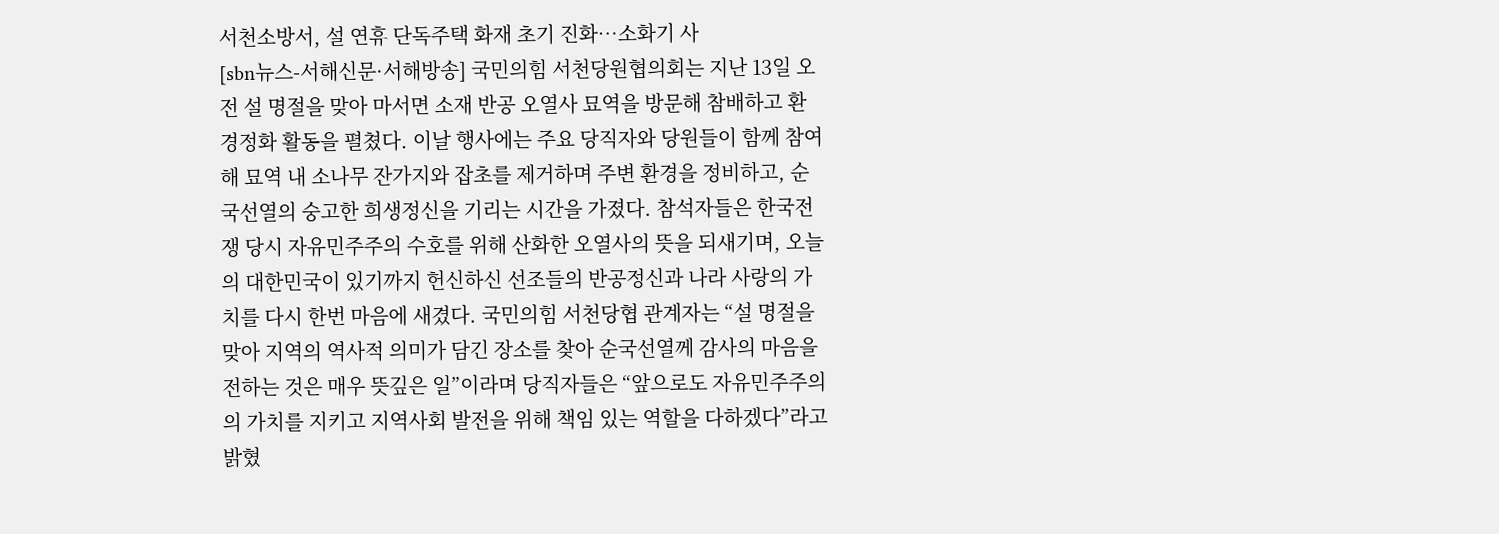서천소방서, 설 연휴 단독주택 화재 초기 진화…소화기 사
[sbn뉴스-서해신문·서해방송] 국민의힘 서천당원협의회는 지난 13일 오전 설 명절을 맞아 마서면 소재 반공 오열사 묘역을 방문해 참배하고 환경정화 활동을 펼쳤다. 이날 행사에는 주요 당직자와 당원들이 함께 참여해 묘역 내 소나무 잔가지와 잡초를 제거하며 주변 환경을 정비하고, 순국선열의 숭고한 희생정신을 기리는 시간을 가졌다. 참석자들은 한국전쟁 당시 자유민주주의 수호를 위해 산화한 오열사의 뜻을 되새기며, 오늘의 대한민국이 있기까지 헌신하신 선조들의 반공정신과 나라 사랑의 가치를 다시 한번 마음에 새겼다. 국민의힘 서천당협 관계자는 “설 명절을 맞아 지역의 역사적 의미가 담긴 장소를 찾아 순국선열께 감사의 마음을 전하는 것은 매우 뜻깊은 일”이라며 당직자들은 “앞으로도 자유민주주의의 가치를 지키고 지역사회 발전을 위해 책임 있는 역할을 다하겠다”라고 밝혔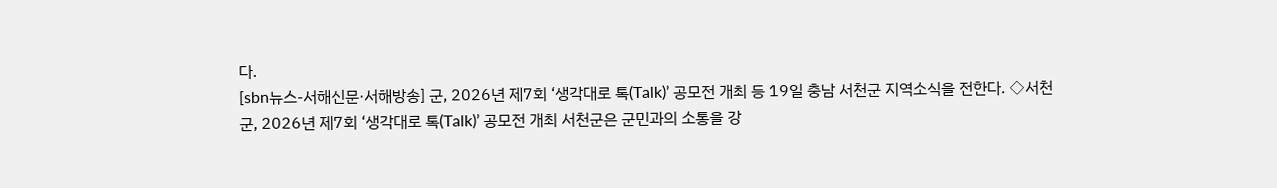다.
[sbn뉴스-서해신문·서해방송] 군, 2026년 제7회 ‘생각대로 톡(Talk)’ 공모전 개최 등 19일 충남 서천군 지역소식을 전한다. ◇서천군, 2026년 제7회 ‘생각대로 톡(Talk)’ 공모전 개최 서천군은 군민과의 소통을 강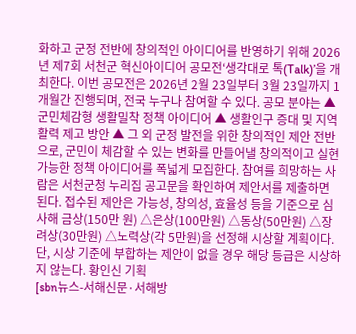화하고 군정 전반에 창의적인 아이디어를 반영하기 위해 2026년 제7회 서천군 혁신아이디어 공모전‘생각대로 톡(Talk)’을 개최한다. 이번 공모전은 2026년 2월 23일부터 3월 23일까지 1개월간 진행되며, 전국 누구나 참여할 수 있다. 공모 분야는 ▲ 군민체감형 생활밀착 정책 아이디어 ▲ 생활인구 증대 및 지역 활력 제고 방안 ▲ 그 외 군정 발전을 위한 창의적인 제안 전반으로, 군민이 체감할 수 있는 변화를 만들어낼 창의적이고 실현 가능한 정책 아이디어를 폭넓게 모집한다. 참여를 희망하는 사람은 서천군청 누리집 공고문을 확인하여 제안서를 제출하면 된다. 접수된 제안은 가능성, 창의성, 효율성 등을 기준으로 심사해 금상(150만 원) △은상(100만원) △동상(50만원) △장려상(30만원) △노력상(각 5만원)을 선정해 시상할 계획이다. 단, 시상 기준에 부합하는 제안이 없을 경우 해당 등급은 시상하지 않는다. 황인신 기획
[sbn뉴스-서해신문·서해방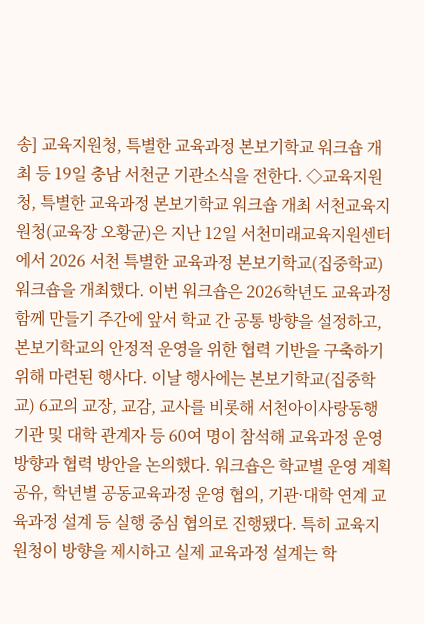송] 교육지원청, 특별한 교육과정 본보기학교 워크숍 개최 등 19일 충남 서천군 기관소식을 전한다. ◇교육지원청, 특별한 교육과정 본보기학교 워크숍 개최 서천교육지원청(교육장 오황균)은 지난 12일 서천미래교육지원센터에서 2026 서천 특별한 교육과정 본보기학교(집중학교) 워크숍을 개최했다. 이번 워크숍은 2026학년도 교육과정 함께 만들기 주간에 앞서 학교 간 공통 방향을 설정하고, 본보기학교의 안정적 운영을 위한 협력 기반을 구축하기 위해 마련된 행사다. 이날 행사에는 본보기학교(집중학교) 6교의 교장, 교감, 교사를 비롯해 서천아이사랑동행기관 및 대학 관계자 등 60여 명이 참석해 교육과정 운영 방향과 협력 방안을 논의했다. 워크숍은 학교별 운영 계획 공유, 학년별 공동교육과정 운영 협의, 기관·대학 연계 교육과정 설계 등 실행 중심 협의로 진행됐다. 특히 교육지원청이 방향을 제시하고 실제 교육과정 설계는 학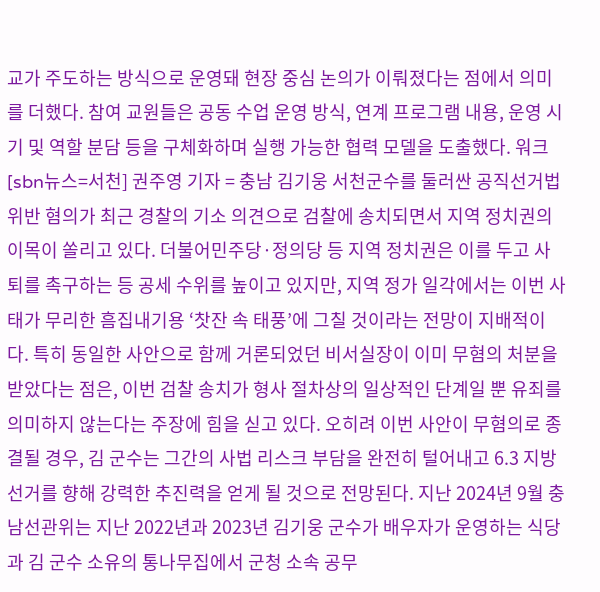교가 주도하는 방식으로 운영돼 현장 중심 논의가 이뤄졌다는 점에서 의미를 더했다. 참여 교원들은 공동 수업 운영 방식, 연계 프로그램 내용, 운영 시기 및 역할 분담 등을 구체화하며 실행 가능한 협력 모델을 도출했다. 워크
[sbn뉴스=서천] 권주영 기자 = 충남 김기웅 서천군수를 둘러싼 공직선거법 위반 혐의가 최근 경찰의 기소 의견으로 검찰에 송치되면서 지역 정치권의 이목이 쏠리고 있다. 더불어민주당·정의당 등 지역 정치권은 이를 두고 사퇴를 촉구하는 등 공세 수위를 높이고 있지만, 지역 정가 일각에서는 이번 사태가 무리한 흠집내기용 ‘찻잔 속 태풍’에 그칠 것이라는 전망이 지배적이다. 특히 동일한 사안으로 함께 거론되었던 비서실장이 이미 무혐의 처분을 받았다는 점은, 이번 검찰 송치가 형사 절차상의 일상적인 단계일 뿐 유죄를 의미하지 않는다는 주장에 힘을 싣고 있다. 오히려 이번 사안이 무혐의로 종결될 경우, 김 군수는 그간의 사법 리스크 부담을 완전히 털어내고 6.3 지방선거를 향해 강력한 추진력을 얻게 될 것으로 전망된다. 지난 2024년 9월 충남선관위는 지난 2022년과 2023년 김기웅 군수가 배우자가 운영하는 식당과 김 군수 소유의 통나무집에서 군청 소속 공무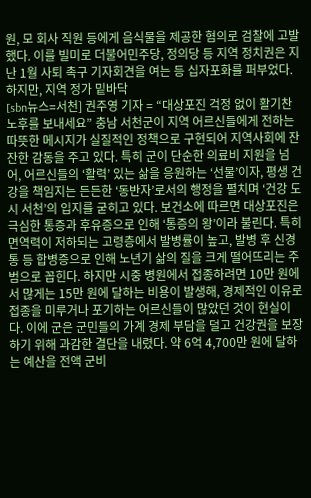원, 모 회사 직원 등에게 음식물을 제공한 혐의로 검찰에 고발했다. 이를 빌미로 더불어민주당, 정의당 등 지역 정치권은 지난 1월 사퇴 촉구 기자회견을 여는 등 십자포화를 퍼부었다. 하지만, 지역 정가 밑바닥
[sbn뉴스=서천] 권주영 기자 = “대상포진 걱정 없이 활기찬 노후를 보내세요” 충남 서천군이 지역 어르신들에게 전하는 따뜻한 메시지가 실질적인 정책으로 구현되어 지역사회에 잔잔한 감동을 주고 있다. 특히 군이 단순한 의료비 지원을 넘어, 어르신들의 ‘활력’ 있는 삶을 응원하는 ‘선물’이자, 평생 건강을 책임지는 든든한 ‘동반자’로서의 행정을 펼치며 ‘건강 도시 서천’의 입지를 굳히고 있다. 보건소에 따르면 대상포진은 극심한 통증과 후유증으로 인해 ‘통증의 왕’이라 불린다. 특히 면역력이 저하되는 고령층에서 발병률이 높고, 발병 후 신경통 등 합병증으로 인해 노년기 삶의 질을 크게 떨어뜨리는 주범으로 꼽힌다. 하지만 시중 병원에서 접종하려면 10만 원에서 많게는 15만 원에 달하는 비용이 발생해, 경제적인 이유로 접종을 미루거나 포기하는 어르신들이 많았던 것이 현실이다. 이에 군은 군민들의 가계 경제 부담을 덜고 건강권을 보장하기 위해 과감한 결단을 내렸다. 약 6억 4,700만 원에 달하는 예산을 전액 군비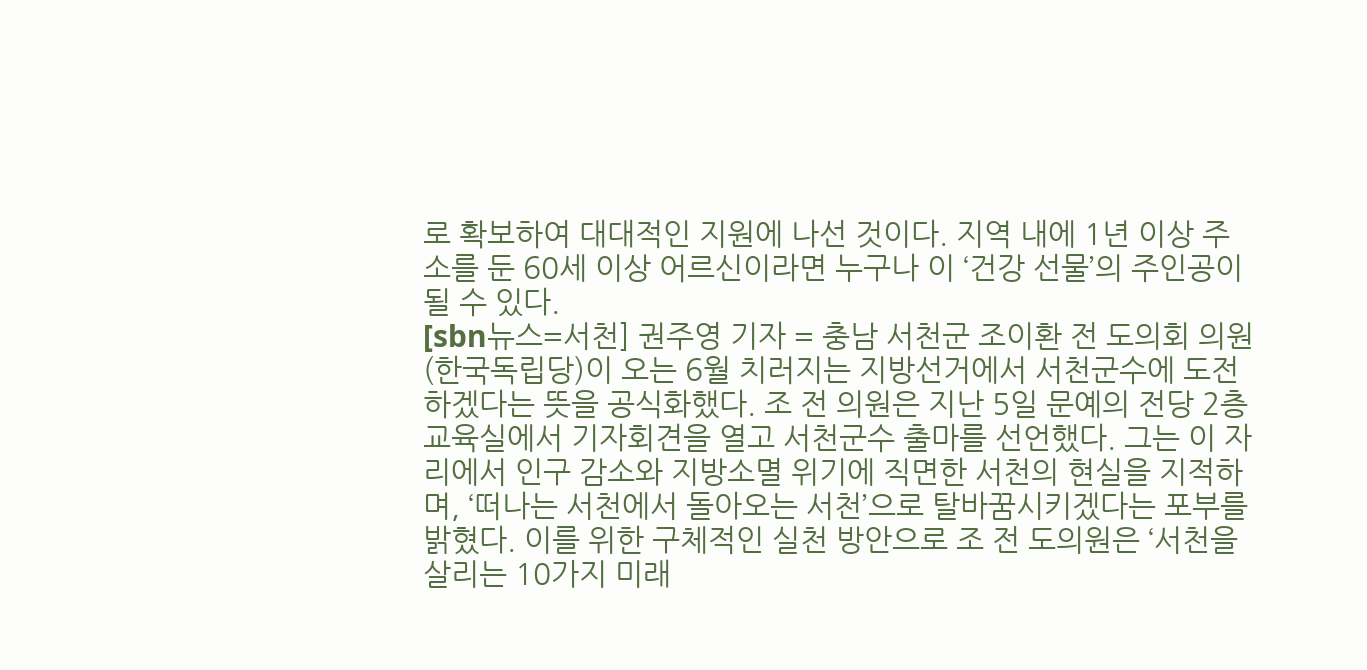로 확보하여 대대적인 지원에 나선 것이다. 지역 내에 1년 이상 주소를 둔 60세 이상 어르신이라면 누구나 이 ‘건강 선물’의 주인공이 될 수 있다.
[sbn뉴스=서천] 권주영 기자 = 충남 서천군 조이환 전 도의회 의원(한국독립당)이 오는 6월 치러지는 지방선거에서 서천군수에 도전하겠다는 뜻을 공식화했다. 조 전 의원은 지난 5일 문예의 전당 2층 교육실에서 기자회견을 열고 서천군수 출마를 선언했다. 그는 이 자리에서 인구 감소와 지방소멸 위기에 직면한 서천의 현실을 지적하며, ‘떠나는 서천에서 돌아오는 서천’으로 탈바꿈시키겠다는 포부를 밝혔다. 이를 위한 구체적인 실천 방안으로 조 전 도의원은 ‘서천을 살리는 10가지 미래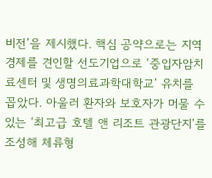비전’을 제시했다. 핵심 공약으로는 지역 경제를 견인할 선도기업으로 ‘중입자암치료센터 및 생명의료과학대학교’ 유치를 꼽았다. 아울러 환자와 보호자가 머물 수 있는 ‘최고급 호텔 앤 리조트 관광단지’를 조성해 체류형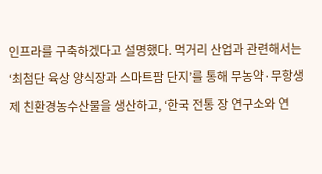인프라를 구축하겠다고 설명했다. 먹거리 산업과 관련해서는 ‘최첨단 육상 양식장과 스마트팜 단지’를 통해 무농약·무항생제 친환경농수산물을 생산하고, ‘한국 전통 장 연구소와 연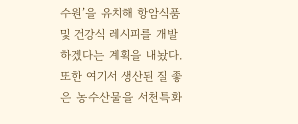수원’을 유치해 항암식품 및 건강식 레시피를 개발하겠다는 계획을 내놨다. 또한 여기서 생산된 질 좋은 농수산물을 서천특화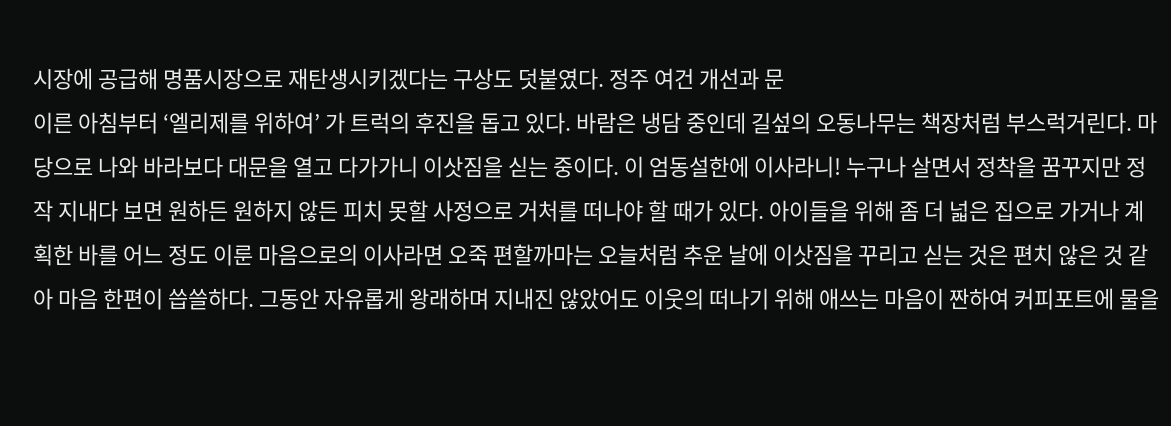시장에 공급해 명품시장으로 재탄생시키겠다는 구상도 덧붙였다. 정주 여건 개선과 문
이른 아침부터 ‘엘리제를 위하여’ 가 트럭의 후진을 돕고 있다. 바람은 냉담 중인데 길섶의 오동나무는 책장처럼 부스럭거린다. 마당으로 나와 바라보다 대문을 열고 다가가니 이삿짐을 싣는 중이다. 이 엄동설한에 이사라니! 누구나 살면서 정착을 꿈꾸지만 정작 지내다 보면 원하든 원하지 않든 피치 못할 사정으로 거처를 떠나야 할 때가 있다. 아이들을 위해 좀 더 넓은 집으로 가거나 계획한 바를 어느 정도 이룬 마음으로의 이사라면 오죽 편할까마는 오늘처럼 추운 날에 이삿짐을 꾸리고 싣는 것은 편치 않은 것 같아 마음 한편이 씁쓸하다. 그동안 자유롭게 왕래하며 지내진 않았어도 이웃의 떠나기 위해 애쓰는 마음이 짠하여 커피포트에 물을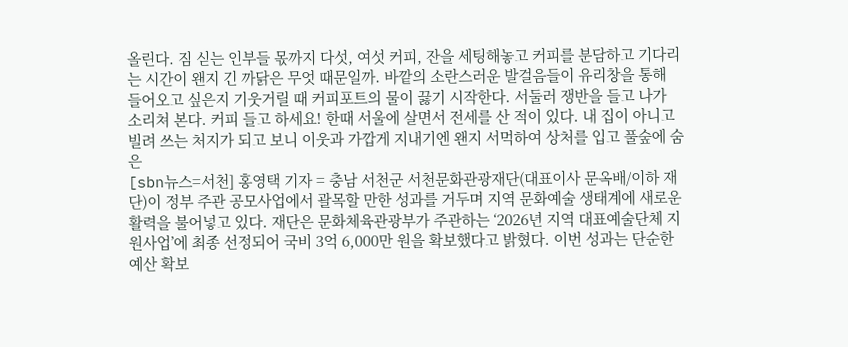올린다. 짐 싣는 인부들 몫까지 다섯, 여섯 커피, 잔을 세팅해놓고 커피를 분담하고 기다리는 시간이 왠지 긴 까닭은 무엇 때문일까. 바깥의 소란스러운 발걸음들이 유리창을 통해 들어오고 싶은지 기웃거릴 때 커피포트의 물이 끓기 시작한다. 서둘러 쟁반을 들고 나가 소리쳐 본다. 커피 들고 하세요! 한때 서울에 살면서 전세를 산 적이 있다. 내 집이 아니고 빌려 쓰는 처지가 되고 보니 이웃과 가깝게 지내기엔 왠지 서먹하여 상처를 입고 풀숲에 숨은
[sbn뉴스=서천] 홍영택 기자 = 충남 서천군 서천문화관광재단(대표이사 문옥배/이하 재단)이 정부 주관 공모사업에서 괄목할 만한 성과를 거두며 지역 문화예술 생태계에 새로운 활력을 불어넣고 있다. 재단은 문화체육관광부가 주관하는 ‘2026년 지역 대표예술단체 지원사업’에 최종 선정되어 국비 3억 6,000만 원을 확보했다고 밝혔다. 이번 성과는 단순한 예산 확보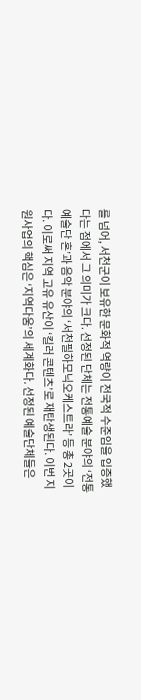를 넘어, 서천군이 보유한 문화적 역량이 전국적 수준임을 입증했다는 점에서 그 의미가 크다. 선정된 단체는 전통예술 분야의 ‘전통예술단 혼’과 음악 분야의 ‘서천필하모닉오케스트라’ 등 총 2곳이다. 이로써 지역 고유 유산이 ‘킬러 콘텐츠’로 재탄생된다. 이번 지원사업의 핵심은 ‘지역다움’의 세계화다. 선정된 예술단체들은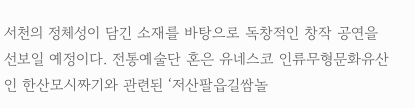서천의 정체성이 담긴 소재를 바탕으로 독창적인 창작 공연을 선보일 예정이다. 전통예술단 혼은 유네스코 인류무형문화유산인 한산모시짜기와 관련된 ‘저산팔읍길쌈놀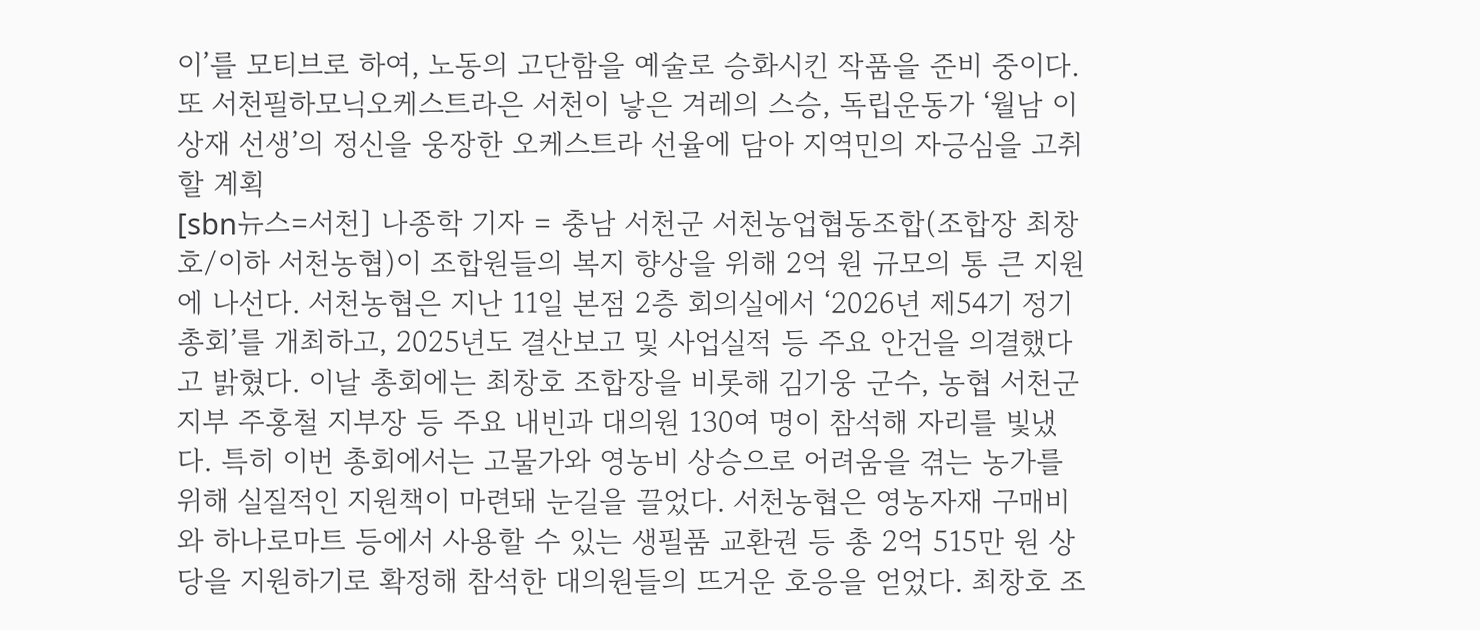이’를 모티브로 하여, 노동의 고단함을 예술로 승화시킨 작품을 준비 중이다. 또 서천필하모닉오케스트라은 서천이 낳은 겨레의 스승, 독립운동가 ‘월남 이상재 선생’의 정신을 웅장한 오케스트라 선율에 담아 지역민의 자긍심을 고취할 계획
[sbn뉴스=서천] 나종학 기자 = 충남 서천군 서천농업협동조합(조합장 최창호/이하 서천농협)이 조합원들의 복지 향상을 위해 2억 원 규모의 통 큰 지원에 나선다. 서천농협은 지난 11일 본점 2층 회의실에서 ‘2026년 제54기 정기총회’를 개최하고, 2025년도 결산보고 및 사업실적 등 주요 안건을 의결했다고 밝혔다. 이날 총회에는 최창호 조합장을 비롯해 김기웅 군수, 농협 서천군지부 주홍철 지부장 등 주요 내빈과 대의원 130여 명이 참석해 자리를 빛냈다. 특히 이번 총회에서는 고물가와 영농비 상승으로 어려움을 겪는 농가를 위해 실질적인 지원책이 마련돼 눈길을 끌었다. 서천농협은 영농자재 구매비와 하나로마트 등에서 사용할 수 있는 생필품 교환권 등 총 2억 515만 원 상당을 지원하기로 확정해 참석한 대의원들의 뜨거운 호응을 얻었다. 최창호 조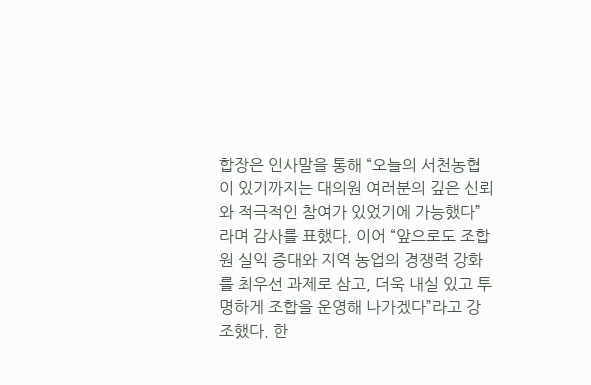합장은 인사말을 통해 “오늘의 서천농협이 있기까지는 대의원 여러분의 깊은 신뢰와 적극적인 참여가 있었기에 가능했다”라며 감사를 표했다. 이어 “앞으로도 조합원 실익 증대와 지역 농업의 경쟁력 강화를 최우선 과제로 삼고, 더욱 내실 있고 투명하게 조합을 운영해 나가겠다”라고 강조했다. 한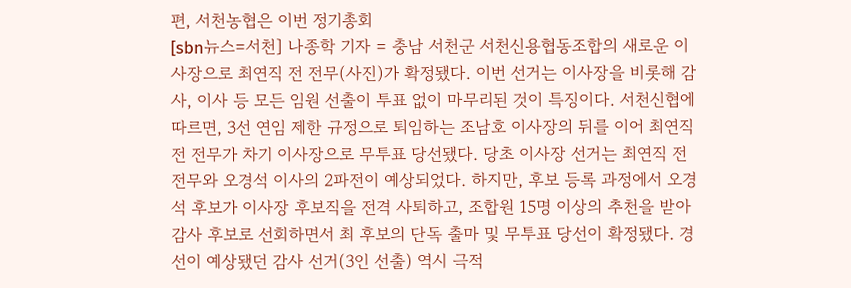편, 서천농협은 이번 정기총회
[sbn뉴스=서천] 나종학 기자 = 충남 서천군 서천신용협동조합의 새로운 이사장으로 최연직 전 전무(사진)가 확정됐다. 이번 선거는 이사장을 비롯해 감사, 이사 등 모든 임원 선출이 투표 없이 마무리된 것이 특징이다. 서천신협에 따르면, 3선 연임 제한 규정으로 퇴임하는 조남호 이사장의 뒤를 이어 최연직 전 전무가 차기 이사장으로 무투표 당선됐다. 당초 이사장 선거는 최연직 전 전무와 오경석 이사의 2파전이 예상되었다. 하지만, 후보 등록 과정에서 오경석 후보가 이사장 후보직을 전격 사퇴하고, 조합원 15명 이상의 추천을 받아 감사 후보로 선회하면서 최 후보의 단독 출마 및 무투표 당선이 확정됐다. 경선이 예상됐던 감사 선거(3인 선출) 역시 극적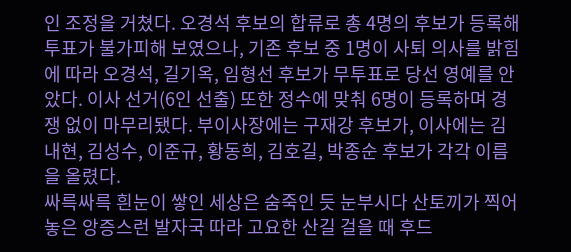인 조정을 거쳤다. 오경석 후보의 합류로 총 4명의 후보가 등록해 투표가 불가피해 보였으나, 기존 후보 중 1명이 사퇴 의사를 밝힘에 따라 오경석, 길기옥, 임형선 후보가 무투표로 당선 영예를 안았다. 이사 선거(6인 선출) 또한 정수에 맞춰 6명이 등록하며 경쟁 없이 마무리됐다. 부이사장에는 구재강 후보가, 이사에는 김내현, 김성수, 이준규, 황동희, 김호길, 박종순 후보가 각각 이름을 올렸다.
싸륵싸륵 흰눈이 쌓인 세상은 숨죽인 듯 눈부시다 산토끼가 찍어 놓은 앙증스런 발자국 따라 고요한 산길 걸을 때 후드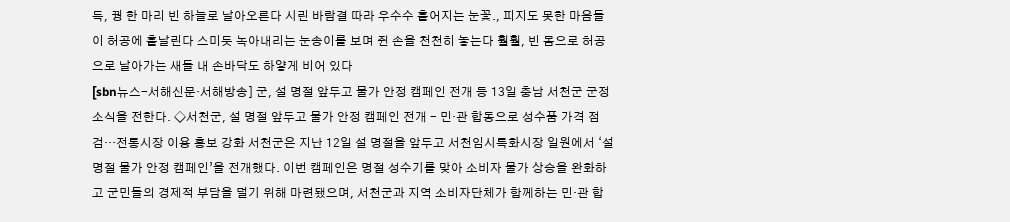득, 꿩 한 마리 빈 하늘로 날아오른다 시린 바람결 따라 우수수 흩어지는 눈꽃., 피지도 못한 마음들이 허공에 흩날린다 스미듯 녹아내리는 눈송이를 보며 쥔 손을 천천히 놓는다 훨훨, 빈 몸으로 허공으로 날아가는 새들 내 손바닥도 하얗게 비어 있다
[sbn뉴스-서해신문·서해방송] 군, 설 명절 앞두고 물가 안정 캠페인 전개 등 13일 충남 서천군 군정소식을 전한다. ◇서천군, 설 명절 앞두고 물가 안정 캠페인 전개 - 민·관 합동으로 성수품 가격 점검…전통시장 이용 홍보 강화 서천군은 지난 12일 설 명절을 앞두고 서천임시특화시장 일원에서 ‘설 명절 물가 안정 캠페인’을 전개했다. 이번 캠페인은 명절 성수기를 맞아 소비자 물가 상승을 완화하고 군민들의 경제적 부담을 덜기 위해 마련됐으며, 서천군과 지역 소비자단체가 함께하는 민·관 합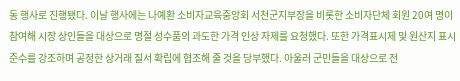동 행사로 진행됐다. 이날 행사에는 나예환 소비자교육중앙회 서천군지부장을 비롯한 소비자단체 회원 20여 명이 참여해 시장 상인들을 대상으로 명절 성수품의 과도한 가격 인상 자제를 요청했다. 또한 가격표시제 및 원산지 표시 준수를 강조하며 공정한 상거래 질서 확립에 협조해 줄 것을 당부했다. 아울러 군민들을 대상으로 전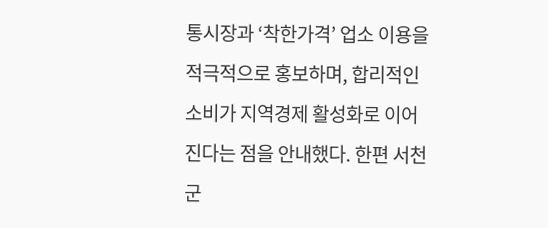통시장과 ‘착한가격’ 업소 이용을 적극적으로 홍보하며, 합리적인 소비가 지역경제 활성화로 이어진다는 점을 안내했다. 한편 서천군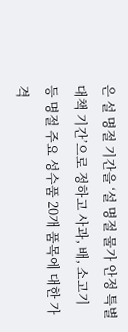은 설 명절 기간을 ‘설 명절 물가 안정 특별대책 기간’으로 정하고 사과, 배, 소고기 등 명절 주요 성수품 20개 품목에 대한 가격